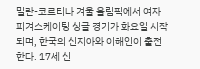밀란-코르티나 겨울 올림픽에서 여자 피겨스케이팅 싱글 경기가 화요일 시작되며, 한국의 신지아와 이해인이 출전한다. 17세 신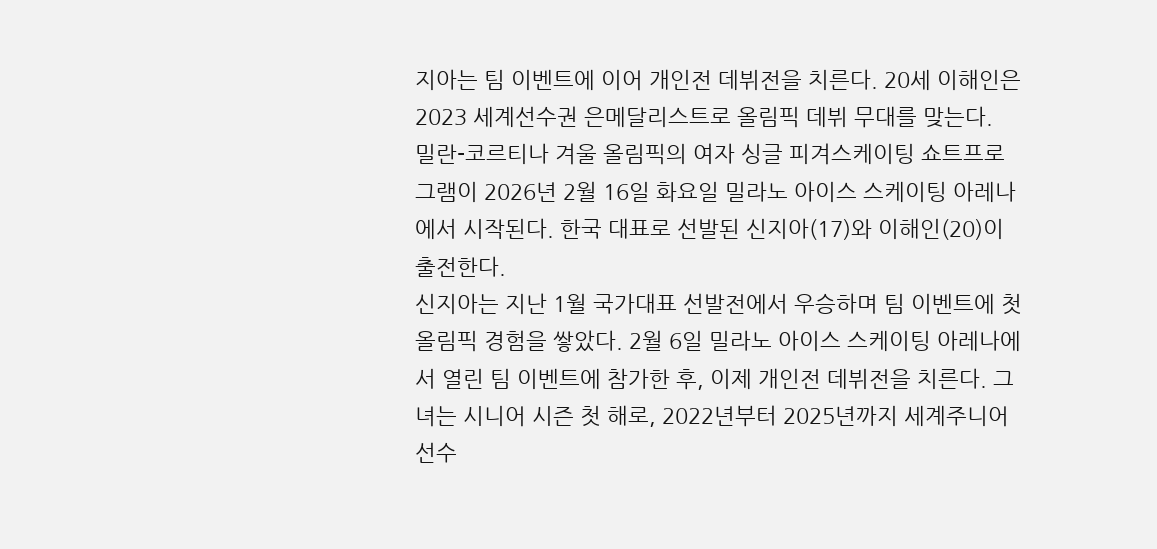지아는 팀 이벤트에 이어 개인전 데뷔전을 치른다. 20세 이해인은 2023 세계선수권 은메달리스트로 올림픽 데뷔 무대를 맞는다.
밀란-코르티나 겨울 올림픽의 여자 싱글 피겨스케이팅 쇼트프로그램이 2026년 2월 16일 화요일 밀라노 아이스 스케이팅 아레나에서 시작된다. 한국 대표로 선발된 신지아(17)와 이해인(20)이 출전한다.
신지아는 지난 1월 국가대표 선발전에서 우승하며 팀 이벤트에 첫 올림픽 경험을 쌓았다. 2월 6일 밀라노 아이스 스케이팅 아레나에서 열린 팀 이벤트에 참가한 후, 이제 개인전 데뷔전을 치른다. 그녀는 시니어 시즌 첫 해로, 2022년부터 2025년까지 세계주니어선수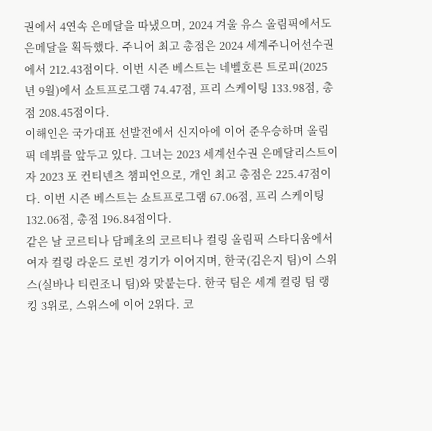권에서 4연속 은메달을 따냈으며, 2024 겨울 유스 올림픽에서도 은메달을 획득했다. 주니어 최고 총점은 2024 세계주니어선수권에서 212.43점이다. 이번 시즌 베스트는 네벨호른 트로피(2025년 9월)에서 쇼트프로그램 74.47점, 프리 스케이팅 133.98점, 총점 208.45점이다.
이해인은 국가대표 선발전에서 신지아에 이어 준우승하며 올림픽 데뷔를 앞두고 있다. 그녀는 2023 세계선수권 은메달리스트이자 2023 포 컨티넨츠 챔피언으로, 개인 최고 총점은 225.47점이다. 이번 시즌 베스트는 쇼트프로그램 67.06점, 프리 스케이팅 132.06점, 총점 196.84점이다.
같은 날 코르티나 담페초의 코르티나 컬링 올림픽 스타디움에서 여자 컬링 라운드 로빈 경기가 이어지며, 한국(김은지 팀)이 스위스(실바나 티린조니 팀)와 맞붙는다. 한국 팀은 세계 컬링 팀 랭킹 3위로, 스위스에 이어 2위다. 코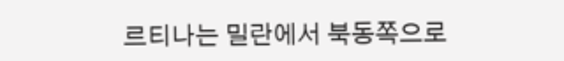르티나는 밀란에서 북동쪽으로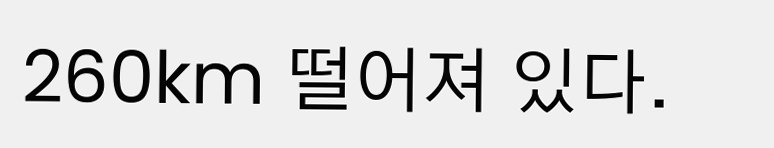260km 떨어져 있다.